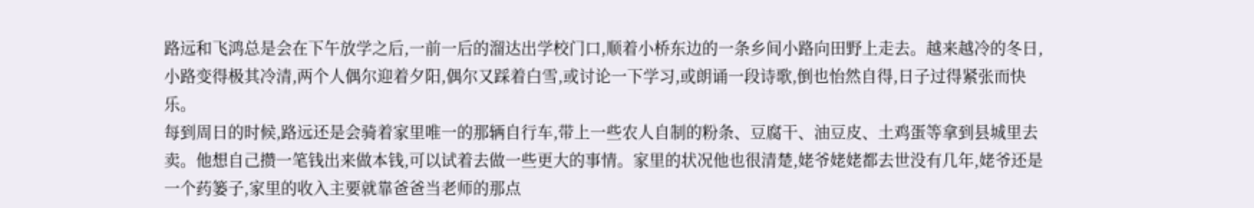路远和飞鸿总是会在下午放学之后,一前一后的溜达出学校门口,顺着小桥东边的一条乡间小路向田野上走去。越来越冷的冬日,小路变得极其冷清,两个人偶尔迎着夕阳,偶尔又踩着白雪,或讨论一下学习,或朗诵一段诗歌,倒也怡然自得,日子过得紧张而快乐。
每到周日的时候,路远还是会骑着家里唯一的那辆自行车,带上一些农人自制的粉条、豆腐干、油豆皮、土鸡蛋等拿到县城里去卖。他想自己攒一笔钱出来做本钱,可以试着去做一些更大的事情。家里的状况他也很清楚,姥爷姥姥都去世没有几年,姥爷还是一个药篓子,家里的收入主要就靠爸爸当老师的那点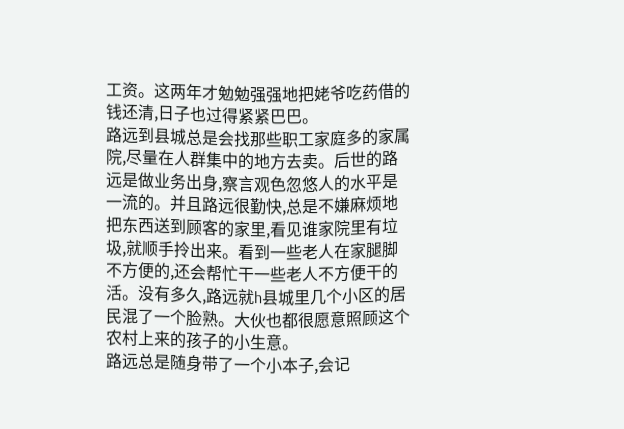工资。这两年才勉勉强强地把姥爷吃药借的钱还清,日子也过得紧紧巴巴。
路远到县城总是会找那些职工家庭多的家属院,尽量在人群集中的地方去卖。后世的路远是做业务出身,察言观色忽悠人的水平是一流的。并且路远很勤快,总是不嫌麻烦地把东西送到顾客的家里,看见谁家院里有垃圾,就顺手拎出来。看到一些老人在家腿脚不方便的,还会帮忙干一些老人不方便干的活。没有多久,路远就h县城里几个小区的居民混了一个脸熟。大伙也都很愿意照顾这个农村上来的孩子的小生意。
路远总是随身带了一个小本子,会记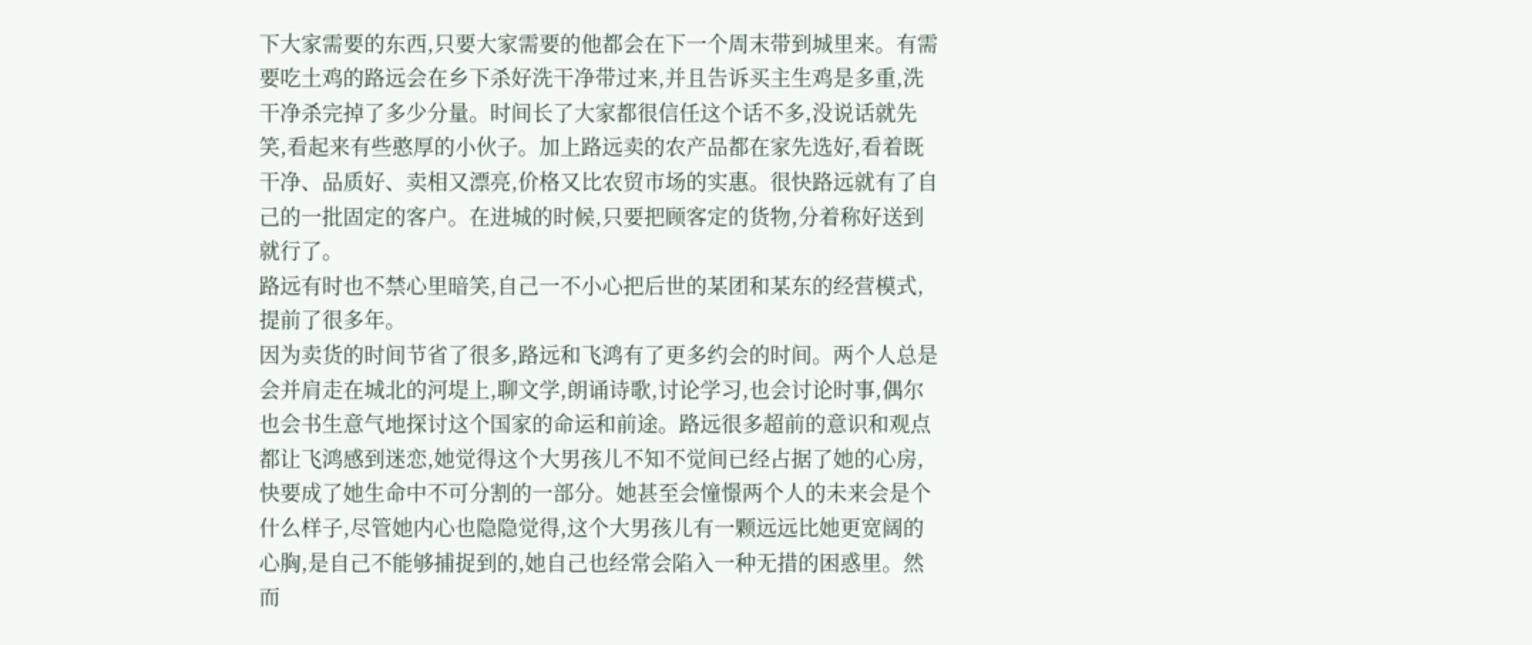下大家需要的东西,只要大家需要的他都会在下一个周末带到城里来。有需要吃土鸡的路远会在乡下杀好洗干净带过来,并且告诉买主生鸡是多重,洗干净杀完掉了多少分量。时间长了大家都很信任这个话不多,没说话就先笑,看起来有些憨厚的小伙子。加上路远卖的农产品都在家先选好,看着既干净、品质好、卖相又漂亮,价格又比农贸市场的实惠。很快路远就有了自己的一批固定的客户。在进城的时候,只要把顾客定的货物,分着称好送到就行了。
路远有时也不禁心里暗笑,自己一不小心把后世的某团和某东的经营模式,提前了很多年。
因为卖货的时间节省了很多,路远和飞鸿有了更多约会的时间。两个人总是会并肩走在城北的河堤上,聊文学,朗诵诗歌,讨论学习,也会讨论时事,偶尔也会书生意气地探讨这个国家的命运和前途。路远很多超前的意识和观点都让飞鸿感到迷恋,她觉得这个大男孩儿不知不觉间已经占据了她的心房,快要成了她生命中不可分割的一部分。她甚至会憧憬两个人的未来会是个什么样子,尽管她内心也隐隐觉得,这个大男孩儿有一颗远远比她更宽阔的心胸,是自己不能够捕捉到的,她自己也经常会陷入一种无措的困惑里。然而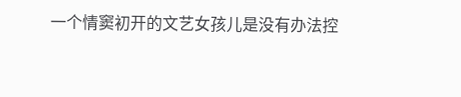一个情窦初开的文艺女孩儿是没有办法控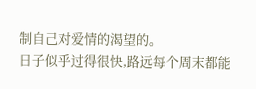制自己对爱情的渴望的。
日子似乎过得很快,路远每个周末都能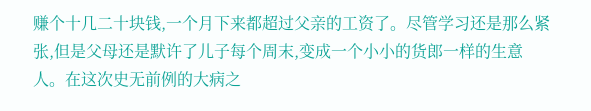赚个十几二十块钱,一个月下来都超过父亲的工资了。尽管学习还是那么紧张,但是父母还是默许了儿子每个周末,变成一个小小的货郎一样的生意人。在这次史无前例的大病之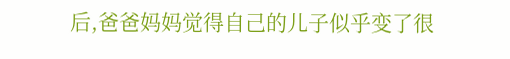后,爸爸妈妈觉得自己的儿子似乎变了很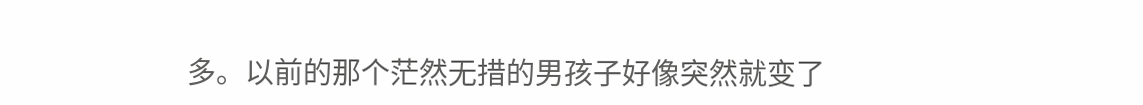多。以前的那个茫然无措的男孩子好像突然就变了